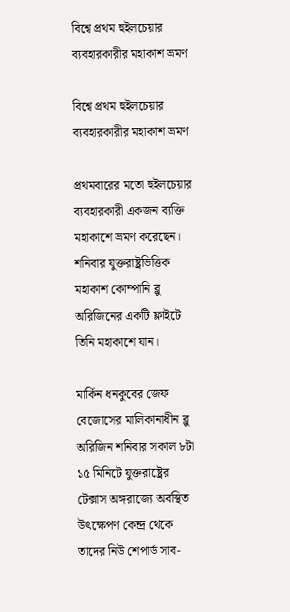বিশ্বে প্রথম হুইলচেয়ার ব্যবহারকারীর মহাকাশ ভ্রমণ

বিশ্বে প্রথম হুইলচেয়ার ব্যবহারকারীর মহাকাশ ভ্রমণ

প্রথমবারের মতো হুইলচেয়ার ব্যবহারকারী একজন ব্যক্তি মহাকাশে ভ্রমণ করেছেন। শনিবার যুক্তরাষ্ট্রভিত্তিক মহাকাশ কোম্পানি ব্লু অরিজিনের একটি ফ্লাইটে তিনি মহাকাশে যান।

মার্কিন ধনকুবের জেফ বেজোসের মালিকানাধীন ব্লু অরিজিন শনিবার সকাল ৮টা ১৫ মিনিটে যুক্তরাষ্ট্রের টেক্সাস অঙ্গরাজ্যে অবস্থিত উৎক্ষেপণ কেন্দ্র থেকে তাদের নিউ শেপার্ড সাব-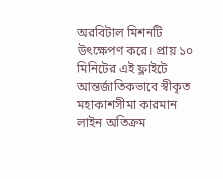অরবিটাল মিশনটি উৎক্ষেপণ করে। প্রায় ১০ মিনিটের এই ফ্লাইটে আন্তর্জাতিকভাবে স্বীকৃত মহাকাশসীমা কারমান লাইন অতিক্রম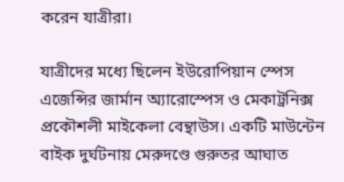করেন যাত্রীরা।

যাত্রীদের মধ্যে ছিলেন ইউরোপিয়ান স্পেস এজেন্সির জার্মান অ্যারোস্পেস ও মেকাট্রনিক্স প্রকৌশলী মাইকেলা বেন্থাউস। একটি মাউন্টেন বাইক দুর্ঘটনায় মেরুদণ্ডে গুরুতর আঘাত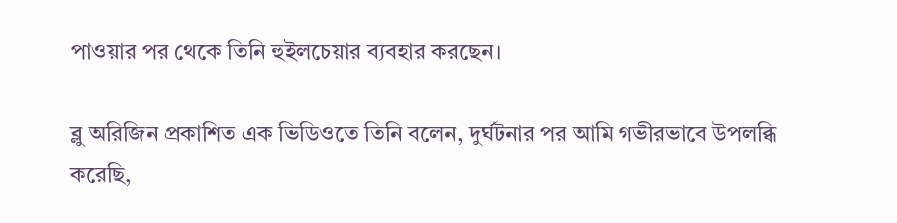পাওয়ার পর থেকে তিনি হুইলচেয়ার ব্যবহার করছেন।

ব্লু অরিজিন প্রকাশিত এক ভিডিওতে তিনি বলেন, দুর্ঘটনার পর আমি গভীরভাবে উপলব্ধি করেছি,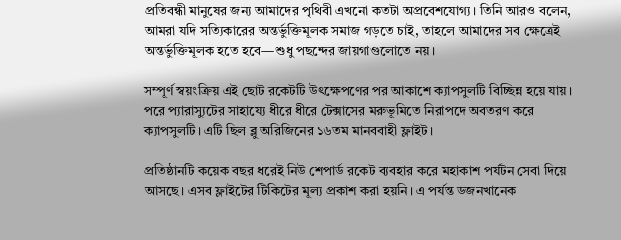প্রতিবন্ধী মানুষের জন্য আমাদের পৃথিবী এখনো কতটা অপ্রবেশযোগ্য। তিনি আরও বলেন, আমরা যদি সত্যিকারের অন্তর্ভুক্তিমূলক সমাজ গড়তে চাই, তাহলে আমাদের সব ক্ষেত্রেই অন্তর্ভুক্তিমূলক হতে হবে—শুধু পছন্দের জায়গাগুলোতে নয়।

সম্পূর্ণ স্বয়ংক্রিয় এই ছোট রকেটটি উৎক্ষেপণের পর আকাশে ক্যাপসুলটি বিচ্ছিন্ন হয়ে যায়। পরে প্যারাস্যুটের সাহায্যে ধীরে ধীরে টেক্সাসের মরুভূমিতে নিরাপদে অবতরণ করে ক্যাপসুলটি। এটি ছিল ব্লু অরিজিনের ১৬তম মানববাহী ফ্লাইট।

প্রতিষ্ঠানটি কয়েক বছর ধরেই নিউ শেপার্ড রকেট ব্যবহার করে মহাকাশ পর্যটন সেবা দিয়ে আসছে। এসব ফ্লাইটের টিকিটের মূল্য প্রকাশ করা হয়নি। এ পর্যন্ত ডজনখানেক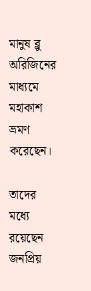মানুষ ব্লু অরিজিনের মাধ্যমে মহাকাশ ভ্রমণ করেছেন।

তাদের মধ্যে রয়েছেন জনপ্রিয়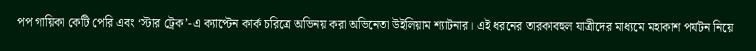পপ গায়িকা কেটি পেরি এবং ‘স্টার ট্রেক’-এ ক্যাপ্টেন কার্ক চরিত্রে অভিনয় করা অভিনেতা উইলিয়াম শ্যাটনার। এই ধরনের তারকাবহুল যাত্রীদের মাধ্যমে মহাকাশ পর্যটন নিয়ে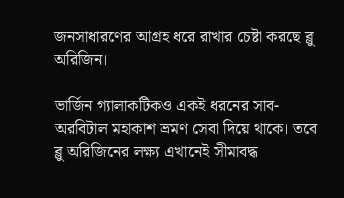জনসাধারণের আগ্রহ ধরে রাখার চেষ্টা করছে ব্লু অরিজিন।

ভার্জিন গ্যালাকটিকও একই ধরনের সাব-অরবিটাল মহাকাশ ভ্রমণ সেবা দিয়ে থাকে। তবে ব্লু অরিজিনের লক্ষ্য এখানেই সীমাবদ্ধ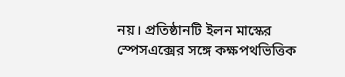নয়। প্রতিষ্ঠানটি ইলন মাস্কের স্পেসএক্সের সঙ্গে কক্ষপথভিত্তিক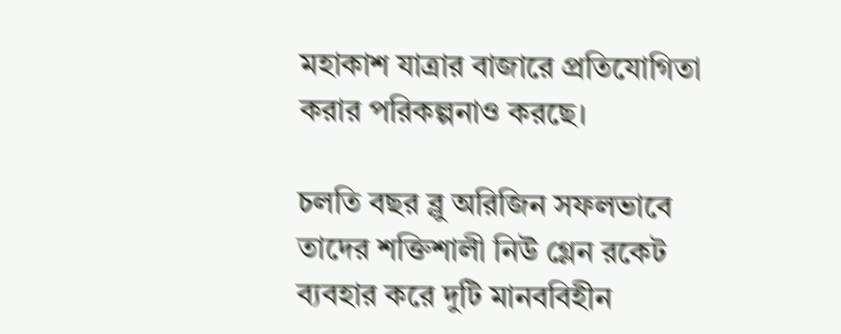মহাকাশ যাত্রার বাজারে প্রতিযোগিতা করার পরিকল্পনাও করছে।

চলতি বছর ব্লু অরিজিন সফলভাবে তাদের শক্তিশালী নিউ গ্লেন রকেট ব্যবহার করে দুটি মানববিহীন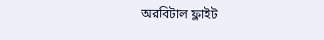অরবিটাল ফ্লাইট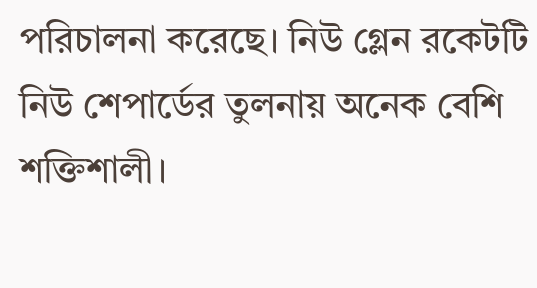পরিচালনা করেছে। নিউ গ্লেন রকেটটি নিউ শেপার্ডের তুলনায় অনেক বেশি শক্তিশালী।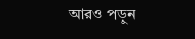আরও পড়ুন